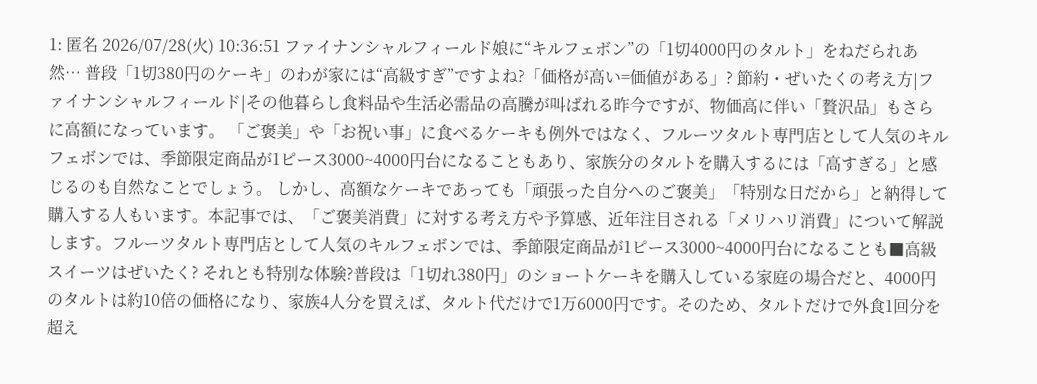1: 匿名 2026/07/28(火) 10:36:51 ファイナンシャルフィールド娘に“キルフェボン”の「1切4000円のタルト」をねだられあ然… 普段「1切380円のケーキ」のわが家には“高級すぎ”ですよね?「価格が高い=価値がある」? 節約・ぜいたくの考え方|ファイナンシャルフィールド|その他暮らし食料品や生活必需品の高騰が叫ばれる昨今ですが、物価高に伴い「贅沢品」もさらに高額になっています。 「ご褒美」や「お祝い事」に食べるケーキも例外ではなく、フルーツタルト専門店として人気のキルフェボンでは、季節限定商品が1ピース3000~4000円台になることもあり、家族分のタルトを購入するには「高すぎる」と感じるのも自然なことでしょう。 しかし、高額なケーキであっても「頑張った自分へのご褒美」「特別な日だから」と納得して購入する人もいます。本記事では、「ご褒美消費」に対する考え方や予算感、近年注目される「メリハリ消費」について解説します。フルーツタルト専門店として人気のキルフェボンでは、季節限定商品が1ピース3000~4000円台になることも■高級スイーツはぜいたく? それとも特別な体験?普段は「1切れ380円」のショートケーキを購入している家庭の場合だと、4000円のタルトは約10倍の価格になり、家族4人分を買えば、タルト代だけで1万6000円です。そのため、タルトだけで外食1回分を超え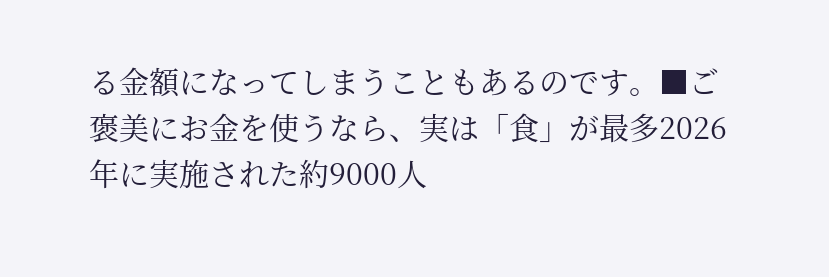る金額になってしまうこともあるのです。■ご褒美にお金を使うなら、実は「食」が最多2026年に実施された約9000人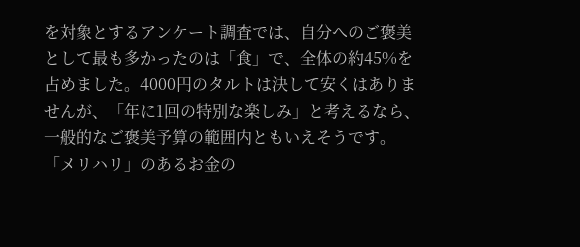を対象とするアンケート調査では、自分へのご褒美として最も多かったのは「食」で、全体の約45%を占めました。4000円のタルトは決して安くはありませんが、「年に1回の特別な楽しみ」と考えるなら、一般的なご褒美予算の範囲内ともいえそうです。「メリハリ」のあるお金の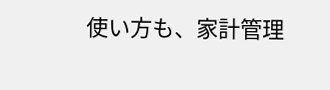使い方も、家計管理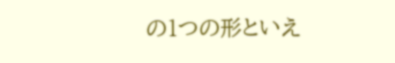の1つの形といえ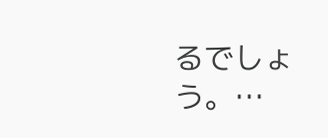るでしょう。…